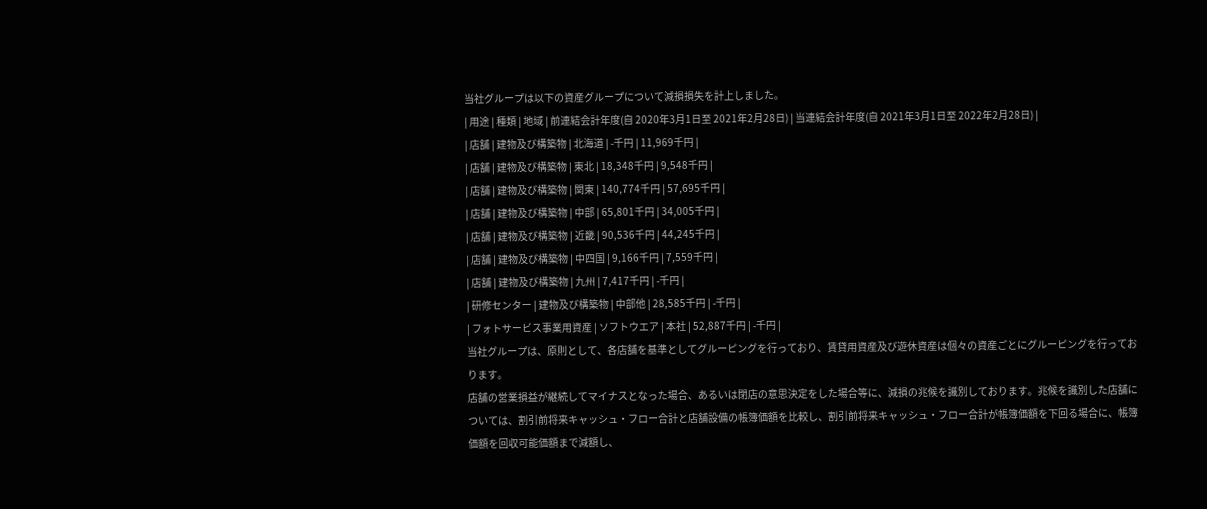当社グループは以下の資産グループについて減損損失を計上しました。
| 用途 | 種類 | 地域 | 前連結会計年度(自 2020年3月1日至 2021年2月28日) | 当連結会計年度(自 2021年3月1日至 2022年2月28日) |
| 店舗 | 建物及び構築物 | 北海道 | -千円 | 11,969千円 |
| 店舗 | 建物及び構築物 | 東北 | 18,348千円 | 9,548千円 |
| 店舗 | 建物及び構築物 | 関東 | 140,774千円 | 57,695千円 |
| 店舗 | 建物及び構築物 | 中部 | 65,801千円 | 34,005千円 |
| 店舗 | 建物及び構築物 | 近畿 | 90,536千円 | 44,245千円 |
| 店舗 | 建物及び構築物 | 中四国 | 9,166千円 | 7,559千円 |
| 店舗 | 建物及び構築物 | 九州 | 7,417千円 | -千円 |
| 研修センター | 建物及び構築物 | 中部他 | 28,585千円 | -千円 |
| フォトサービス事業用資産 | ソフトウエア | 本社 | 52,887千円 | -千円 |
当社グループは、原則として、各店舗を基準としてグルーピングを行っており、賃貸用資産及び遊休資産は個々の資産ごとにグルーピングを行っております。
店舗の営業損益が継続してマイナスとなった場合、あるいは閉店の意思決定をした場合等に、減損の兆候を識別しております。兆候を識別した店舗については、割引前将来キャッシュ・フロー合計と店舗設備の帳簿価額を比較し、割引前将来キャッシュ・フロー合計が帳簿価額を下回る場合に、帳簿価額を回収可能価額まで減額し、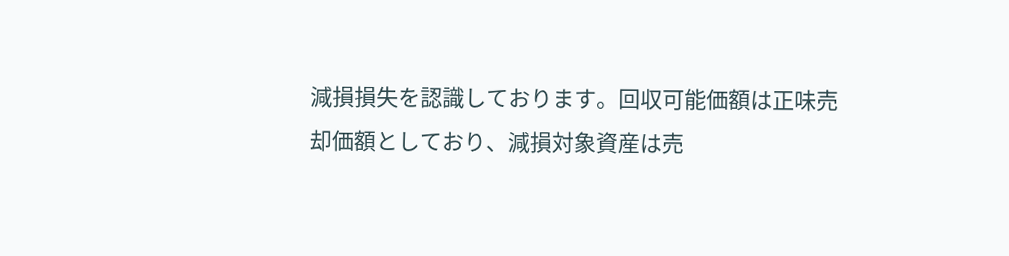減損損失を認識しております。回収可能価額は正味売却価額としており、減損対象資産は売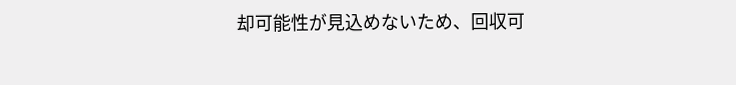却可能性が見込めないため、回収可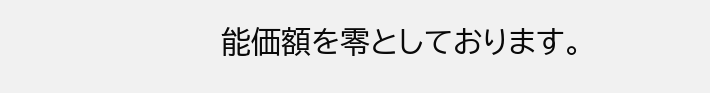能価額を零としております。